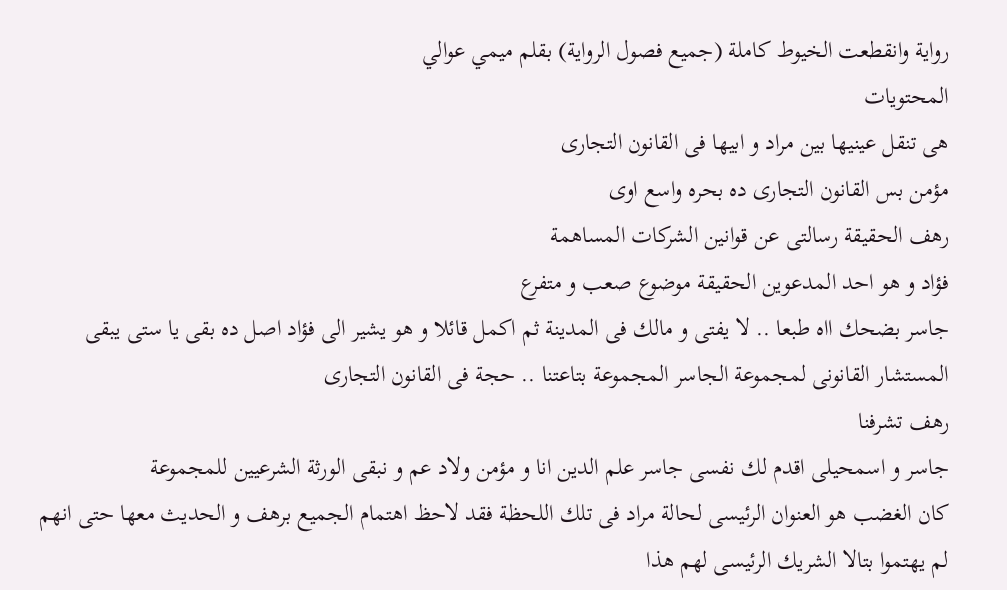رواية وانقطعت الخيوط كاملة (جميع فصول الرواية) بقلم ميمي عوالي
المحتويات
هى تنقل عينيها بين مراد و ابيها فى القانون التجارى
مؤمن بس القانون التجارى ده بحره واسع اوى
رهف الحقيقة رسالتى عن قوانين الشركات المساهمة
فؤاد و هو احد المدعوين الحقيقة موضوع صعب و متفرع
جاسر بضحك ااه طبعا .. لا يفتى و مالك فى المدينة ثم اكمل قائلا و هو يشير الى فؤاد اصل ده بقى يا ستى يبقى المستشار القانونى لمجموعة الجاسر المجموعة بتاعتنا .. حجة فى القانون التجارى
رهف تشرفنا
جاسر و اسمحيلى اقدم لك نفسى جاسر علم الدين انا و مؤمن ولاد عم و نبقى الورثة الشرعيين للمجموعة
كان الغضب هو العنوان الرئيسى لحالة مراد فى تلك اللحظة فقد لاحظ اهتمام الجميع برهف و الحديث معها حتى انهم لم يهتموا بتالا الشريك الرئيسى لهم هذا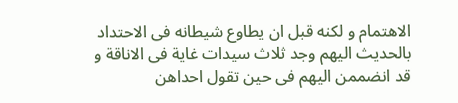الاهتمام و لكنه قبل ان يطاوع شيطانه فى الاحتداد بالحديث اليهم وجد ثلاث سيدات غاية فى الاناقة و قد انضممن اليهم فى حين تقول احداهن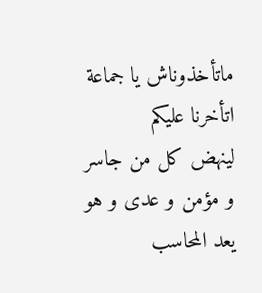ماتأخذوناش يا جماعة اتأخرنا عليكم
لينهض كل من جاسر و مؤمن و عدى و هو يعد المحاسب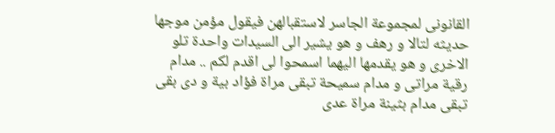القانونى لمجموعة الجاسر لاستقبالهن فيقول مؤمن موجها حديثه لتالا و رهف و هو يشير الى السيدات واحدة تلو الاخرى و هو يقدمها اليهما اسمحوا لى اقدم لكم .. مدام رقية مراتى و مدام سميحة تبقى مراة فؤاد بية و دى بقى تبقى مدام بثينة مراة عدى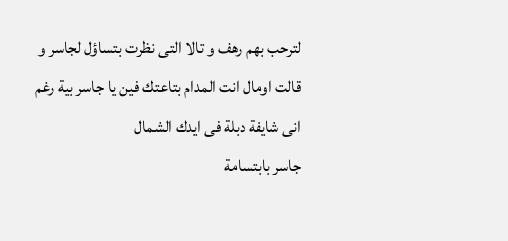لترحب بهم رهف و تالا التى نظرت بتساؤل لجاسر و قالت اومال انت المدام بتاعتك فين يا جاسر بية رغم انى شايفة دبلة فى ايدك الشمال
جاسر بابتسامة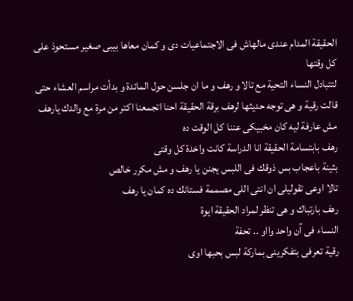الحقيقة المدام عندى مالهاش فى الاجتماعيات دى و كمان معاها بيبى صغير مستحوذ على كل وقتها
لتتبادل النساء التحية مع تالا و رهف و ما ان جلسن حول المائدة و بدأت مراسم العشاء حتى قالت رقية و هى توجه حديثها لرهف برقة الحقيقة احنا اتجمعنا اكتر من مرة مع والدك يارهف مش عارفة ليه كان مخبيكى عننا كل الوقت ده
رهف بابتسامة الحقيقة انا الدراسة كانت واخدة كل وقتى
بثينة باعجاب بس ذوقك فى اللبس يجنن يا رهف و مش مكرر خالص
تالا اوعى تقوليلى ان انتى اللى مصممة فستانك ده كمان يا رهف
رهف بارتباك و هى تنظر لمراد الحقيقة ايوة
النساء فى آن واحد وااو .. تحفة
رقية تعرفى بتفكرينى بماركة لبس بحبها اوى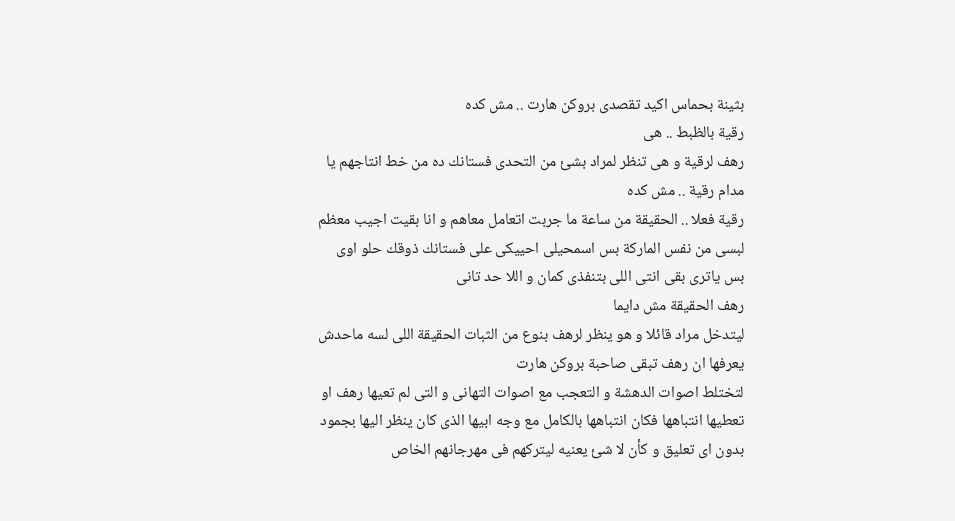بثينة بحماس اكيد تقصدى بروكن هارت .. مش كده
رقية بالظبط .. هى
رهف لرقية و هى تنظر لمراد بشئ من التحدى فستانك ده من خط انتاجهم يا مدام رقية .. مش كده
رقية فعلا .. الحقيقة من ساعة ما جربت اتعامل معاهم و انا بقيت اجيب معظم لبسى من نفس الماركة بس اسمحيلى احييكى على فستانك ذوقك حلو اوى بس ياترى بقى انتى اللى بتنفذى كمان و اللا حد تانى
رهف الحقيقة مش دايما
ليتدخل مراد قائلا و هو ينظر لرهف بنوع من الثبات الحقيقة اللى لسه ماحدش يعرفها ان رهف تبقى صاحبة بروكن هارت
لتختلط اصوات الدهشة و التعجب مع اصوات التهانى و التى لم تعيها رهف او تعطيها انتباهها فكان انتباهها بالكامل مع وجه ابيها الذى كان ينظر اليها بجمود بدون اى تعليق و كأن لا شئ يعنيه ليتركهم فى مهرجانهم الخاص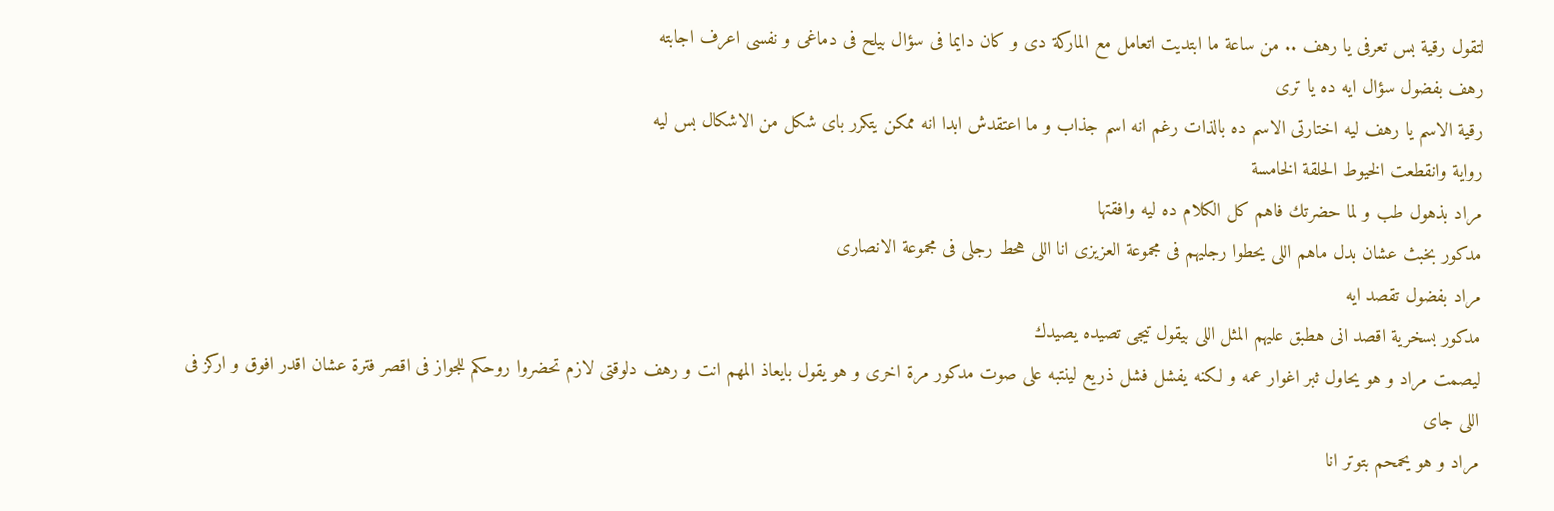لتقول رقية بس تعرفى يا رهف .. من ساعة ما ابتديت اتعامل مع الماركة دى و كان دايما فى سؤال بيلح فى دماغى و نفسى اعرف اجابته
رهف بفضول سؤال ايه ده يا ترى
رقية الاسم يا رهف ليه اختارتى الاسم ده بالذات رغم انه اسم جذاب و ما اعتقدش ابدا انه ممكن يتكرر باى شكل من الاشكال بس ليه
رواية وانقطعت الخيوط الحلقة الخامسة
مراد بذهول طب و لما حضرتك فاهم كل الكلام ده ليه وافقتها
مدكور بخبث عشان بدل ماهم اللى يحطوا رجليهم فى مجموعة العزيزى انا اللى هحط رجلى فى مجموعة الانصارى
مراد بفضول تقصد ايه
مدكور بسخرية اقصد انى هطبق عليهم المثل اللى بيقول تيجى تصيده يصيدك
ليصمت مراد و هو يحاول ثبر اغوار عمه و لكنه يفشل فشل ذريع لينتبه على صوت مدكور مرة اخرى و هو يقول بايعاذ المهم انت و رهف دلوقتى لازم تحضروا روحكم للجواز فى اقصر فترة عشان اقدر افوق و اركز فى اللى جاى
مراد و هو يحمحم بتوتر انا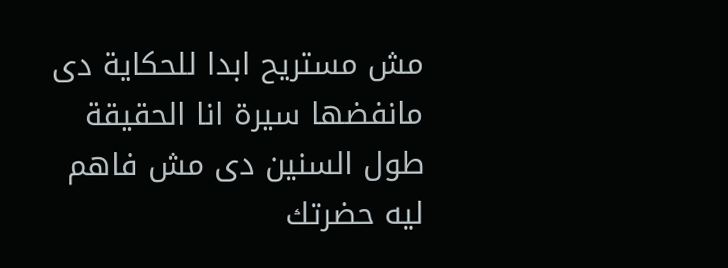مش مستريح ابدا للحكاية دى مانفضها سيرة انا الحقيقة طول السنين دى مش فاهم ليه حضرتك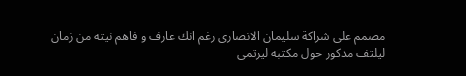مصمم على شراكة سليمان الانصارى رغم انك عارف و فاهم نيته من زمان
ليلتف مدكور حول مكتبه ليرتمى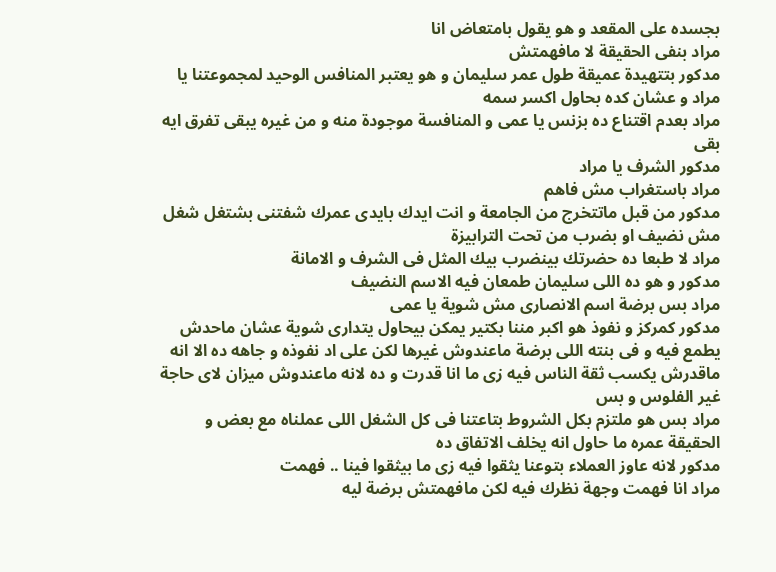بجسده على المقعد و هو يقول بامتعاض انا
مراد بنفى الحقيقة لا مافهمتش
مدكور بتتهيدة عميقة طول عمر سليمان و هو يعتبر المنافس الوحيد لمجموعتنا يا مراد و عشان كده بحاول اكسر سمه
مراد بعدم اقتناع ده بزنس يا عمى و المنافسة موجودة منه و من غيره يبقى تفرق ايه بقى
مدكور الشرف يا مراد
مراد باستغراب مش فاهم
مدكور من قبل ماتتخرج من الجامعة و انت ايدك بايدى عمرك شفتنى بشتغل شغل مش نضيف او بضرب من تحت الترابيزة
مراد لا طبعا ده حضرتك بينضرب بيك المثل فى الشرف و الامانة
مدكور و هو ده اللى سليمان طمعان فيه الاسم النضيف
مراد بس برضة اسم الانصارى مش شوية يا عمى
مدكور كمركز و نفوذ هو اكبر مننا بكتير يمكن بيحاول يتدارى شوية عشان ماحدش يطمع فيه و فى بنته اللى برضة ماعندوش غيرها لكن على اد نفوذه و جاهه ده الا انه ماقدرش يكسب ثقة الناس فيه زى ما انا قدرت و ده لانه ماعندوش ميزان لاى حاجة غير الفلوس و بس
مراد بس هو ملتزم بكل الشروط بتاعتنا فى كل الشغل اللى عملناه مع بعض و الحقيقة عمره ما حاول انه يخلف الاتفاق ده
مدكور لانه عاوز العملاء بتوعنا يثقوا فيه زى ما بيثقوا فينا .. فهمت
مراد انا فهمت وجهة نظرك فيه لكن مافهمتش برضة ليه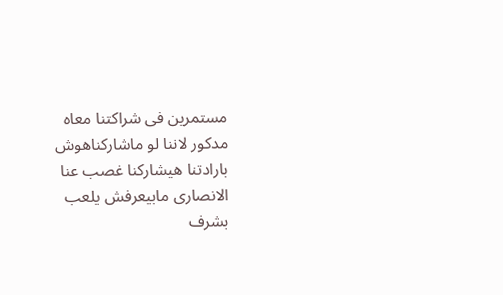مستمرين فى شراكتنا معاه
مدكور لاننا لو ماشاركناهوش بارادتنا هيشاركنا غصب عنا الانصارى مابيعرفش يلعب بشرف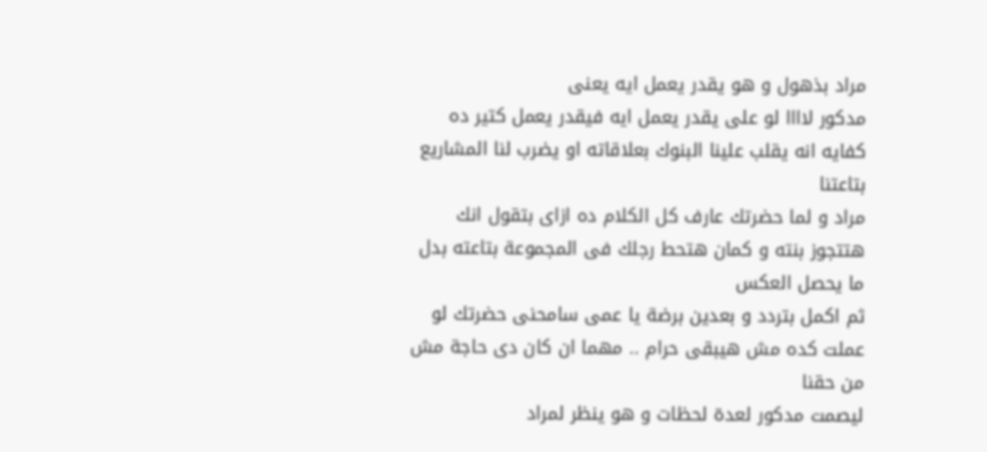مراد بذهول و هو يقدر يعمل ايه يعنى
مدكور لاااا لو على يقدر يعمل ايه فيقدر يعمل كتير ده كفايه انه يقلب علينا البنوك بعلاقاته او يضرب لنا المشاريع بتاعتنا
مراد و لما حضرتك عارف كل الكلام ده ازاى بتقول انك هتتجوز بنته و كمان هتحط رجلك فى المجموعة بتاعته بدل ما يحصل العكس
ثم اكمل بتردد و بعدين برضة يا عمى سامحنى حضرتك لو عملت كده مش هيبقى حرام .. مهما ان كان دى حاجة مش من حقنا
ليصمت مدكور لعدة لحظات و هو ينظر لمراد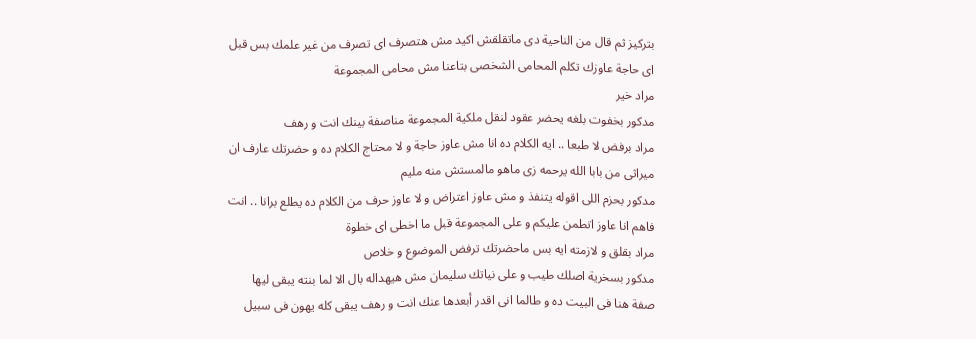بتركيز ثم قال من الناحية دى ماتقلقش اكيد مش هتصرف اى تصرف من غير علمك بس قبل اى حاجة عاوزك تكلم المحامى الشخصى بتاعنا مش محامى المجموعة
مراد خير
مدكور بخفوت بلغه يحضر عقود لنقل ملكية المجموعة مناصفة بينك انت و رهف
مراد برفض لا طبعا .. ايه الكلام ده انا مش عاوز حاجة و لا محتاج الكلام ده و حضرتك عارف ان ميراثى من بابا الله يرحمه زى ماهو مالمستش منه مليم
مدكور بحزم اللى اقوله يتنفذ و مش عاوز اعتراض و لا عاوز حرف من الكلام ده يطلع برانا .. انت فاهم انا عاوز اتطمن عليكم و على المجموعة قبل ما اخطى اى خطوة
مراد بقلق و لازمته ايه بس ماحضرتك ترفض الموضوع و خلاص
مدكور بسخرية اصلك طيب و على نياتك سليمان مش هيهداله بال الا لما بنته يبقى ليها صفة هنا فى البيت ده و طالما انى اقدر أبعدها عنك انت و رهف يبقى كله يهون فى سبيل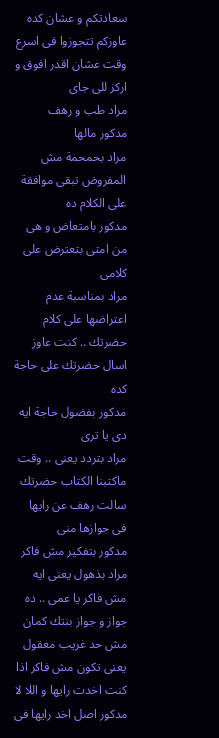سعادتكم و عشان كده عاوزكم تتجوزوا فى اسرع وقت عشان اقدر افوق و اركز للى جاى
مراد طب و رهف
مدكور مالها
مراد بحمحمة مش المفروض تبقى موافقة على الكلام ده
مدكور بامتعاض و هى من امتى بتعترض على كلامى
مراد بمناسبة عدم اعتراضها على كلام حضرتك .. كنت عاوز اسال حضرتك على حاجة كده
مدكور بفضول حاجة ايه دى يا ترى
مراد بتردد يعنى .. وقت ماكتبنا الكتاب حضرتك سالت رهف عن رايها فى جوازها منى
مدكور بتفكير مش فاكر
مراد بذهول يعنى ايه مش فاكر يا عمى .. ده جواز و جواز بنتك كمان مش حد غريب معقول يعنى تكون مش فاكر اذا كنت اخدت رايها و اللا لا
مدكور اصل اخد رايها فى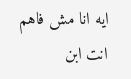ايه انا مش فاهم انت ابن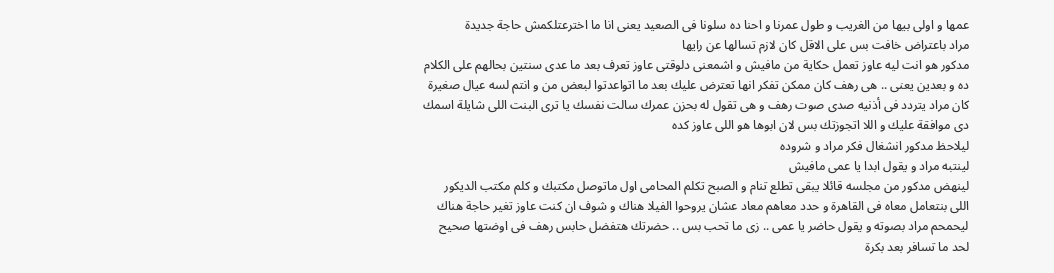عمها و اولى بيها من الغريب و طول عمرنا و احنا ده سلونا فى الصعيد يعنى انا ما اخترعتلكمش حاجة جديدة
مراد باعتراض خافت بس على الاقل كان لازم تسالها عن رايها
مدكور هو انت ليه عاوز تعمل حكاية من مافيش و اشمعنى دلوقتى عاوز تعرف بعد ما عدى سنتين بحالهم على الكلام ده و بعدين يعنى .. هى رهف كان ممكن تفكر انها تعترض عليك بعد ما اتواعدتوا لبعض من و انتم لسه عيال صغيرة
كان مراد يتردد فى أذنيه صدى صوت رهف و هى تقول له بحزن عمرك سالت نفسك يا ترى البنت اللى شايلة اسمك دى موافقة عليك و اللا اتجوزتك بس لان ابوها هو اللى عاوز كده
ليلاحظ مدكور انشغال فكر مراد و شروده
لينتبه مراد و يقول ابدا يا عمى مافيش
لينهض مدكور من مجلسه قائلا يبقى تطلع تنام و الصبح تكلم المحامى اول ماتوصل مكتبك و كلم مكتب الديكور اللى بنتعامل معاه فى القاهرة و حدد معاهم معاد عشان يروحوا الفيلا هناك و شوف ان كنت عاوز تغير حاجة هناك
ليحمحم مراد بصوته و يقول حاضر يا عمى .. زى ما تحب بس .. حضرتك هتفضل حابس رهف فى اوضتها صحيح لحد ما تسافر بعد بكرة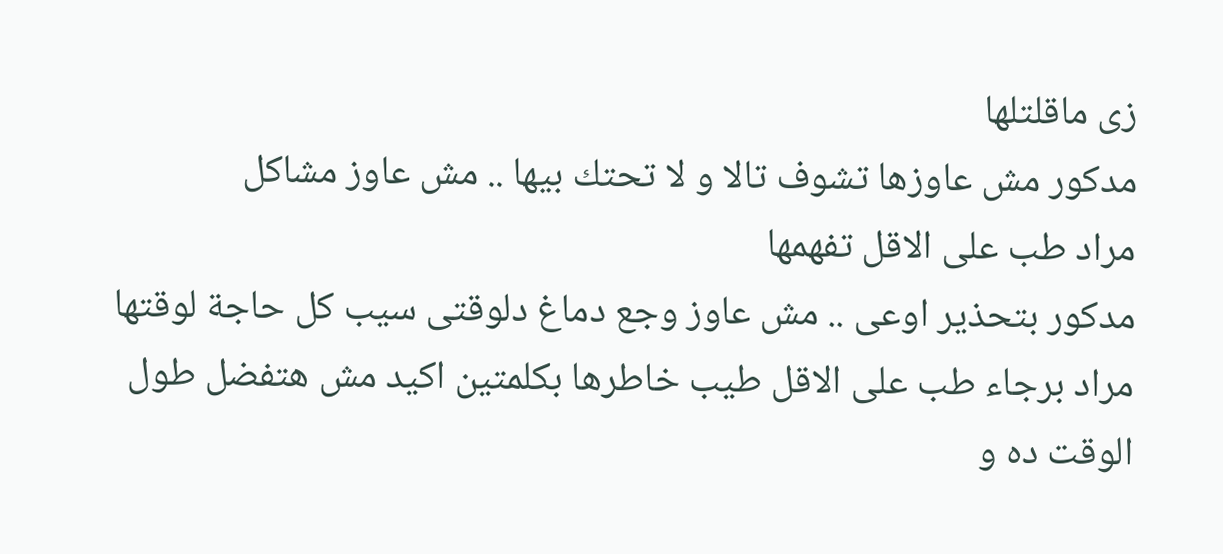زى ماقلتلها
مدكور مش عاوزها تشوف تالا و لا تحتك بيها .. مش عاوز مشاكل
مراد طب على الاقل تفهمها
مدكور بتحذير اوعى .. مش عاوز وجع دماغ دلوقتى سيب كل حاجة لوقتها
مراد برجاء طب على الاقل طيب خاطرها بكلمتين اكيد مش هتفضل طول الوقت ده و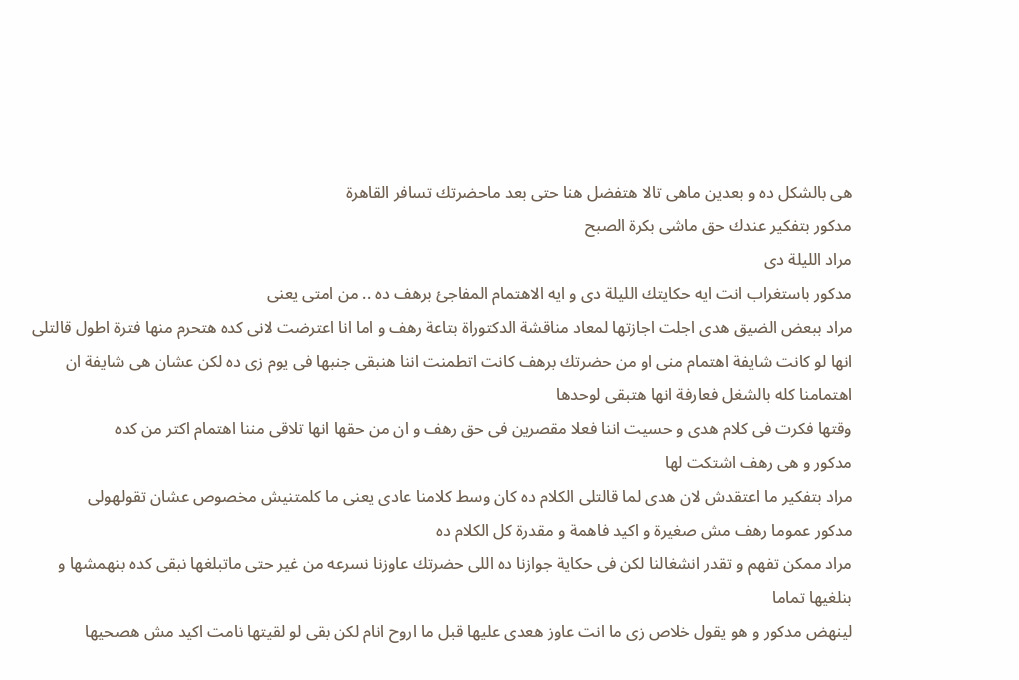هى بالشكل ده و بعدين ماهى تالا هتفضل هنا حتى بعد ماحضرتك تسافر القاهرة
مدكور بتفكير عندك حق ماشى بكرة الصبح
مراد الليلة دى
مدكور باستغراب انت ايه حكايتك الليلة دى و ايه الاهتمام المفاجئ برهف ده .. من امتى يعنى
مراد ببعض الضيق هدى اجلت اجازتها لمعاد مناقشة الدكتوراة بتاعة رهف و اما انا اعترضت لانى كده هتحرم منها فترة اطول قالتلى انها لو كانت شايفة اهتمام منى او من حضرتك برهف كانت اتطمنت اننا هنبقى جنبها فى يوم زى ده لكن عشان هى شايفة ان اهتمامنا كله بالشغل فعارفة انها هتبقى لوحدها
وقتها فكرت فى كلام هدى و حسيت اننا فعلا مقصرين فى حق رهف و ان من حقها انها تلاقى مننا اهتمام اكتر من كده
مدكور و هى رهف اشتكت لها
مراد بتفكير ما اعتقدش لان هدى لما قالتلى الكلام ده كان وسط كلامنا عادى يعنى ما كلمتنيش مخصوص عشان تقولهولى
مدكور عموما رهف مش صغيرة و اكيد فاهمة و مقدرة كل الكلام ده
مراد ممكن تفهم و تقدر انشغالنا لكن فى حكاية جوازنا ده اللى حضرتك عاوزنا نسرعه من غير حتى ماتبلغها نبقى كده بنهمشها و بنلغيها تماما
لينهض مدكور و هو يقول خلاص زى ما انت عاوز هعدى عليها قبل ما اروح انام لكن بقى لو لقيتها نامت اكيد مش هصحيها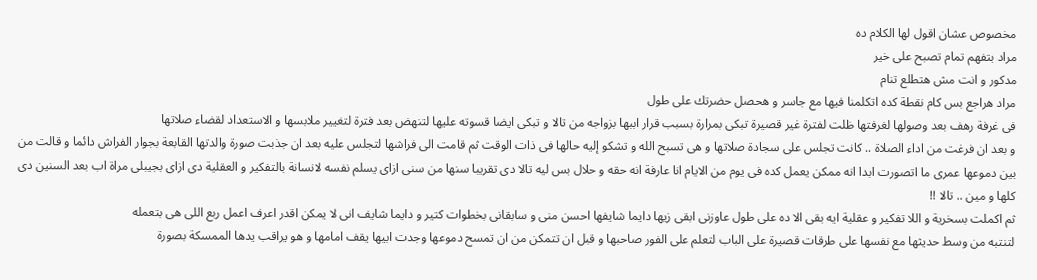مخصوص عشان اقول لها الكلام ده
مراد بتفهم تمام تصبح على خير
مدكور و انت مش هتطلع تنام
مراد هراجع بس كام نقطة كده اتكلمنا فيها مع جاسر و هحصل حضرتك على طول
فى غرفة رهف بعد وصولها لغرفتها ظلت لفترة غير قصيرة تبكى بمرارة بسبب قرار اببها بزواجه من تالا و تبكى ايضا قسوته عليها لتنهض بعد فترة لتغيير ملابسها و الاستعداد لقضاء صلاتها
و بعد ان فرغت من اداء الصلاة .. كانت تجلس على سجادة صلاتها و هى تسبح الله و تشكو إليه حالها فى ذات الوقت ثم قامت الى فراشها لتجلس عليه بعد ان جذبت صورة والدتها القابعة بجوار الفراش دائما و قالت من بين دموعها عمرى ما اتصورت ابدا انه ممكن يعمل كده فى يوم من الايام انا عارفة انه حقه و حلال بس ليه تالا دى تقريبا سنها من سنى ازاى يسلم نفسه لانسانة بالتفكير و العقلية دى ازاى بجيبلى مراة اب بعد السنين دى كلها و مين .. تالا !!
ثم اكملت بسخرية و اللا تفكير و عقلية ايه بقى الا ده على طول عاوزنى ابقى زيها دايما شايفها احسن منى و سابقانى بخطوات كتير و دايما شايف انى لا يمكن اقدر اعرف اعمل ربع اللى هى بتعمله
لتنتبه من وسط حديثها مع نفسها على طرقات قصيرة على الباب لتعلم على الفور صاحبها و قبل ان تتمكن من ان تمسح دموعها وجدت ابيها يقف امامها و هو يراقب يدها الممسكة بصورة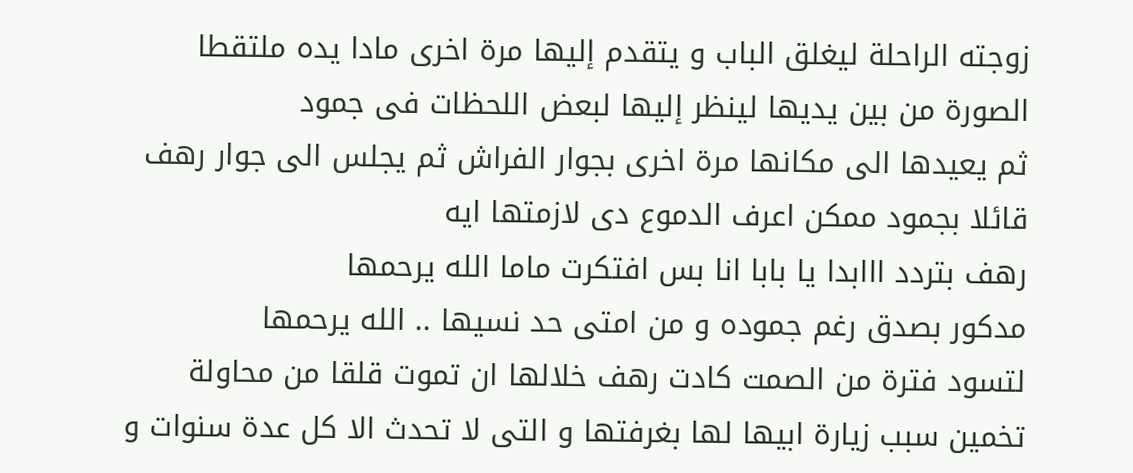زوجته الراحلة ليغلق الباب و يتقدم إليها مرة اخرى مادا يده ملتقطا الصورة من بين يديها لينظر إليها لبعض اللحظات فى جمود
ثم يعيدها الى مكانها مرة اخرى بجوار الفراش ثم يجلس الى جوار رهف قائلا بجمود ممكن اعرف الدموع دى لازمتها ايه
رهف بتردد ااابدا يا بابا انا بس افتكرت ماما الله يرحمها
مدكور بصدق رغم جموده و من امتى حد نسيها .. الله يرحمها
لتسود فترة من الصمت كادت رهف خلالها ان تموت قلقا من محاولة تخمين سبب زيارة ابيها لها بغرفتها و التى لا تحدث الا كل عدة سنوات و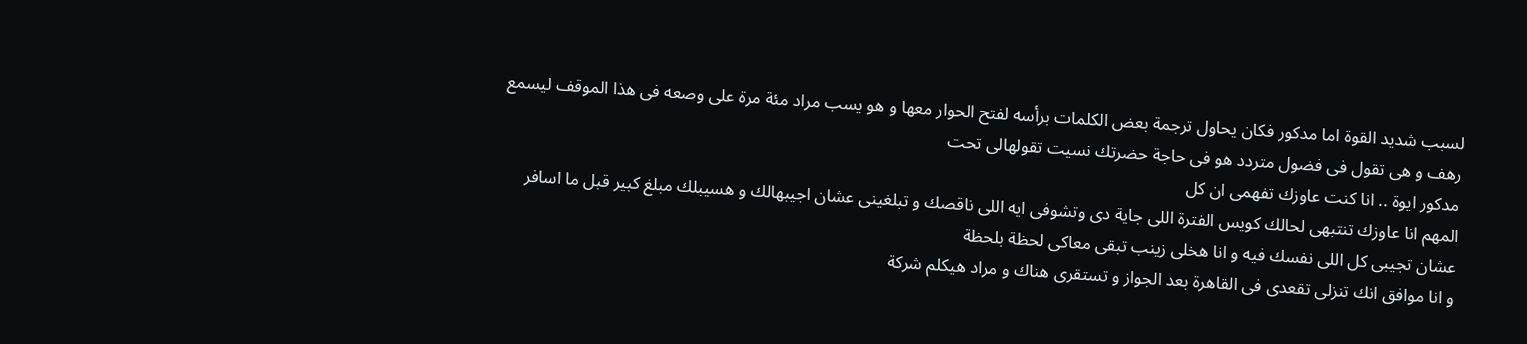لسبب شديد القوة اما مدكور فكان يحاول ترجمة بعض الكلمات برأسه لفتح الحوار معها و هو يسب مراد مئة مرة على وصعه فى هذا الموقف ليسمع رهف و هى تقول فى فضول متردد هو فى حاجة حضرتك نسيت تقولهالى تحت
مدكور ايوة .. انا كنت عاوزك تفهمى ان كل
المهم انا عاوزك تنتبهى لحالك كويس الفترة اللى جاية دى وتشوفى ايه اللى ناقصك و تبلغينى عشان اجيبهالك و هسيبلك مبلغ كبير قبل ما اسافر عشان تجيبى كل اللى نفسك فيه و انا هخلى زينب تبقى معاكى لحظة بلحظة
و انا موافق انك تنزلى تقعدى فى القاهرة بعد الجواز و تستقرى هناك و مراد هيكلم شركة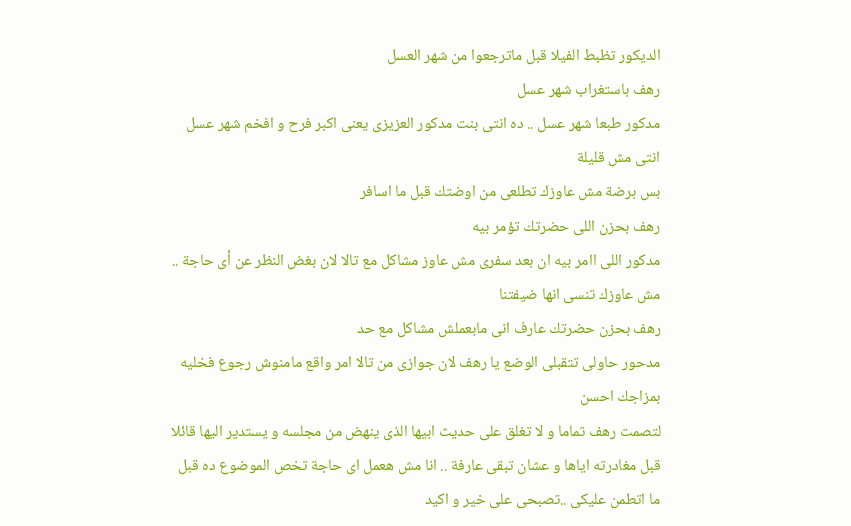الديكور تظبط الفيلا قبل ماترجعوا من شهر العسل
رهف باستغراب شهر عسل
مدكور طبعا شهر عسل .. ده انتى بنت مدكور العزيزى يعنى اكبر فرح و افخم شهر عسل انتى مش قليلة
بس برضة مش عاوزك تطلعى من اوضتك قبل ما اسافر
رهف بحزن اللى حضرتك تؤمر بيه
مدكور اللى اامر بيه ان بعد سفرى مش عاوز مشاكل مع تالا لان بغض النظر عن أى حاجة .. مش عاوزك تنسى انها ضيفتنا
رهف بحزن حضرتك عارف انى مابعملش مشاكل مع حد
مدحور حاولى تتقبلى الوضع يا رهف لان جوازى من تالا امر واقع مامنوش رجوع فخليه بمزاجك احسن
لتصمت رهف تماما و لا تغلق على حديث ابيها الذى ينهض من مجلسه و يستدير اليها قائلا قبل مغادرته اياها و عشان تبقى عارفة .. انا مش هعمل اى حاجة تخص الموضوع ده قبل ما اتطمن عليكى ..تصبحى على خير و اكيد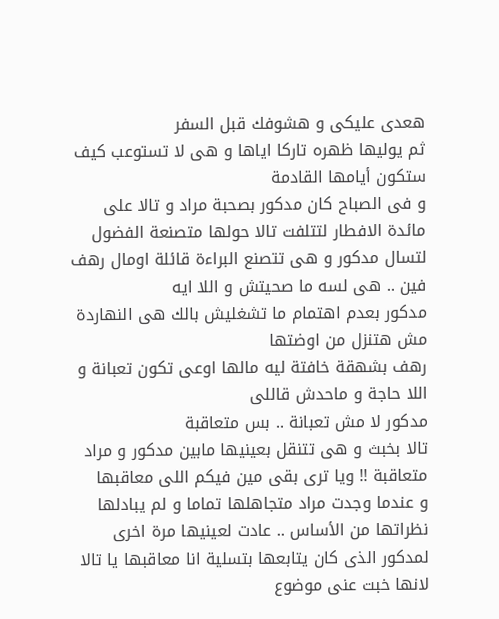هعدى عليكى و هشوفك قبل السفر
ثم يوليها ظهره تاركا اياها و هى لا تستوعب كيف ستكون أيامها القادمة
و فى الصباح كان مدكور بصحبة مراد و تالا على مائدة الافطار لتتلفت تالا حولها متصنعة الفضول لتسال مدكور و هى تتصنع البراءة قائلة اومال رهف فين .. هى لسه ما صحيتش و اللا ايه
مدكور بعدم اهتمام ما تشغليش بالك هى النهاردة مش هتنزل من اوضتها
رهف بشهقة خافتة ليه مالها اوعى تكون تعبانة و اللا حاجة و ماحدش قاللى
مدكور لا مش تعبانة .. بس متعاقبة
تالا بخبث و هى تتنقل بعينيها مابين مدكور و مراد متعاقبة !! ويا ترى بقى مين فيكم اللى معاقبها
و عندما وجدت مراد متجاهلها تماما و لم يبادلها نظراتها من الأساس .. عادت لعينيها مرة اخرى لمدكور الذى كان يتابعها بتسلية انا معاقبها يا تالا لانها خبت عنى موضوع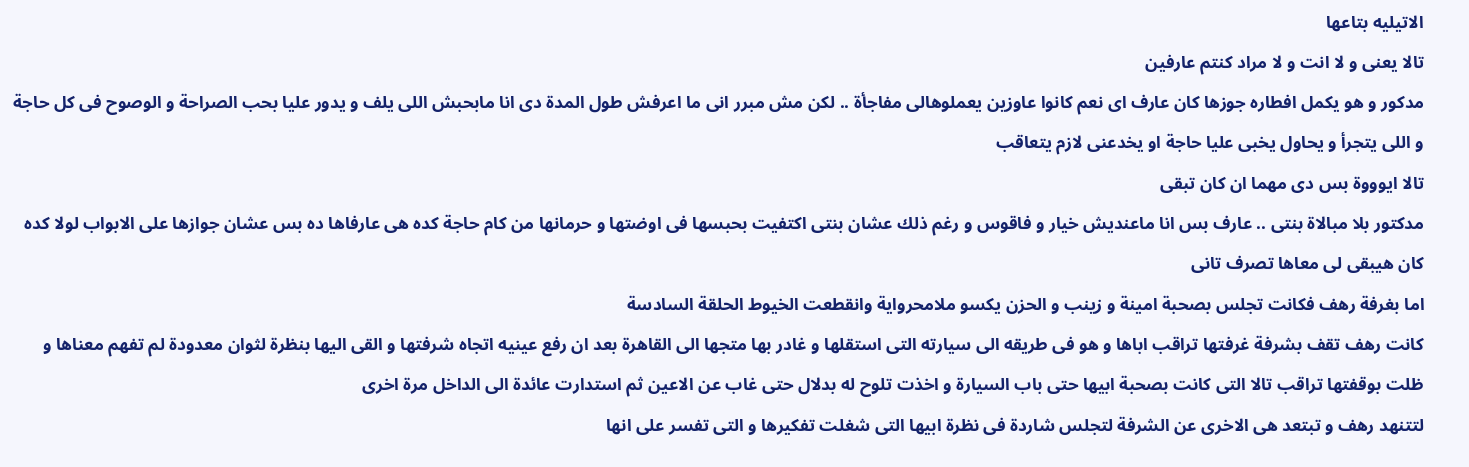الاتيليه بتاعها
تالا يعنى و لا انت و لا مراد كنتم عارفين
مدكور و هو يكمل افطاره جوزها كان عارف اى نعم كانوا عاوزين يعملوهالى مفاجأة .. لكن مش مبرر انى ما اعرفش طول المدة دى انا مابحبش اللى يلف و يدور عليا بحب الصراحة و الوصوح فى كل حاجة و اللى يتجرأ و يحاول يخبى عليا حاجة او يخدعنى لازم يتعاقب
تالا ايوووة بس دى مهما ان كان تبقى
مدكتور بلا مبالاة بنتى .. عارف بس انا ماعنديش خيار و فاقوس و رغم ذلك عشان بنتى اكتفيت بحبسها فى اوضتها و حرمانها من كام حاجة كده هى عارفاها ده بس عشان جوازها على الابواب لولا كده كان هيبقى لى معاها تصرف تانى
اما بغرفة رهف فكانت تجلس بصحبة امينة و زينب و الحزن يكسو ملامحرواية وانقطعت الخيوط الحلقة السادسة
كانت رهف تقف بشرفة غرفتها تراقب اباها و هو فى طريقه الى سيارته التى استقلها و غادر بها متجها الى القاهرة بعد ان رفع عينيه اتجاه شرفتها و القى اليها بنظرة لثوان معدودة لم تفهم معناها و ظلت بوقفتها تراقب تالا التى كانت بصحبة ابيها حتى باب السيارة و اخذت تلوح له بدلال حتى غاب عن الاعين ثم استدارت عائدة الى الداخل مرة اخرى
لتتنهد رهف و تبتعد هى الاخرى عن الشرفة لتجلس شاردة فى نظرة ابيها التى شغلت تفكيرها و التى تفسر على انها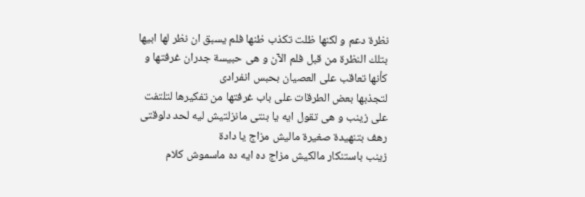نظرة دعم و لكنها ظلت تكذب ظنها فلم يسبق ان نظر لها ابيها بتلك النظرة من قبل فلم الآن و هى حبيسة جدران غرفتها و كأنها تعاقب على العصيان بحبس انفرادى
لتجذبها بعض الطرقات على باب غرفتها من تفكيرها لتلتفت على زينب و هى تقول ايه يا بنتى مانزلتيش ليه لحد دلوقتى
رهف بتنهيدة صغيرة ماليش مزاج يا دادة
زينب باستنكار مالكيش مزاج ده ايه ده ماسموش كلام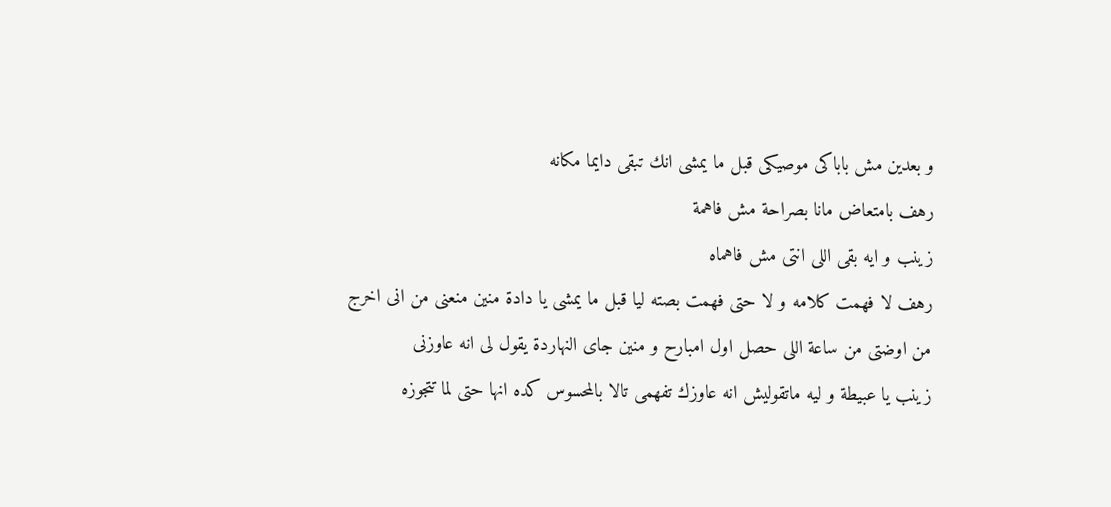و بعدين مش باباكى موصيكى قبل ما يمشى انك تبقى دايما مكانه
رهف بامتعاض مانا بصراحة مش فاهمة
زينب و ايه بقى اللى انتى مش فاهماه
رهف لا فهمت كلامه و لا حتى فهمت بصته ليا قبل ما يمشى يا دادة منين منعنى من انى اخرج من اوضتى من ساعة اللى حصل اول امبارح و منين جاى النهاردة يقول لى انه عاوزنى
زينب يا عبيطة و ليه ماتقوليش انه عاوزك تفهمى تالا بالمحسوس كده انها حتى لما تتجوزه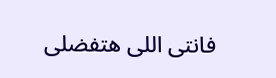فانتى اللى هتفضلى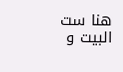هنا ست البيت و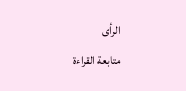الرأى
متابعة القراءة